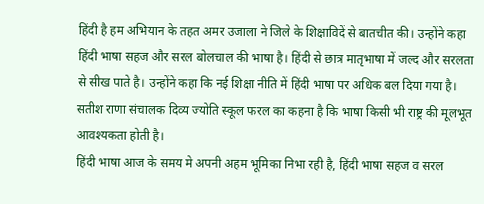हिंदी है हम अभियान के तहत अमर उजाला ने जिले के शिक्षाविदें से बातचीत की। उन्होंने कहा हिंदी भाषा सहज और सरल बोलचाल की भाषा है। हिंदी से छात्र मातृभाषा में जल्द और सरलता से सीख पाते है। उन्होंने कहा कि नई शिक्षा नीति में हिंदी भाषा पर अधिक बल दिया गया है। सतीश राणा संचालक दिव्य ज्योति स्कूल फरल का कहना है कि भाषा किसी भी राष्ट्र की मूलभूत आवश्यकता होती है।
हिंदी भाषा आज के समय मे अपनी अहम भूमिका निभा रही है, हिंदी भाषा सहज व सरल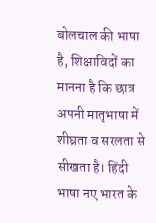बोलचाल की भाषा है, शिक्षाविदों का मानना है कि छात्र अपनी मातृभाषा में शीघ्रता व सरलता से सीखता है। हिंदी भाषा नए भारत के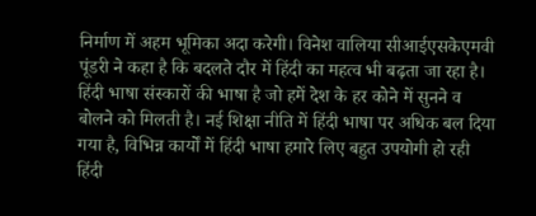निर्माण में अहम भूमिका अदा करेगी। विनेश वालिया सीआईएसकेएमवी पूंडरी ने कहा है कि बदलते दौर में हिंदी का महत्व भी बढ़ता जा रहा है।
हिंदी भाषा संस्कारों की भाषा है जो हमें देश के हर कोने में सुनने व बोलने को मिलती है। नई शिक्षा नीति में हिंदी भाषा पर अधिक बल दिया गया है, विभिन्न कार्यों में हिंदी भाषा हमारे लिए बहुत उपयोगी हो रही हिंदी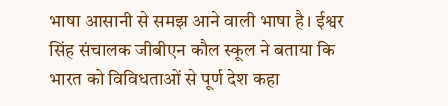भाषा आसानी से समझ आने वाली भाषा है। ईश्वर सिंह संचालक जीबीएन कौल स्कूल ने बताया कि भारत को विविधताओं से पूर्ण देश कहा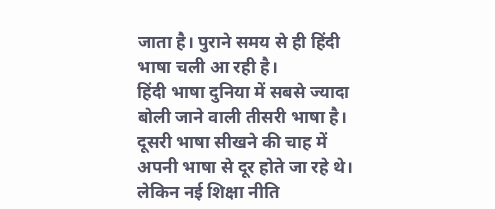जाता है। पुराने समय से ही हिंदी भाषा चली आ रही है।
हिंदी भाषा दुनिया में सबसे ज्यादा बोली जाने वाली तीसरी भाषा है। दूसरी भाषा सीखने की चाह में अपनी भाषा से दूर होते जा रहे थे। लेकिन नई शिक्षा नीति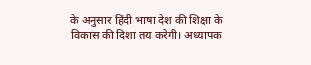के अनुसार हिंदी भाषा देश की शिक्षा के विकास की दिशा तय करेगी। अध्यापक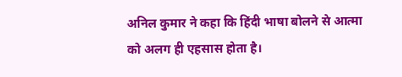अनिल कुमार ने कहा कि हिंदी भाषा बोलने से आत्मा को अलग ही एहसास होता है।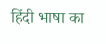हिंदी भाषा का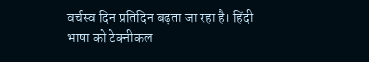वर्चस्व दिन प्रतिदिन बढ़ता जा रहा है। हिंदी भाषा को टेक्नीकल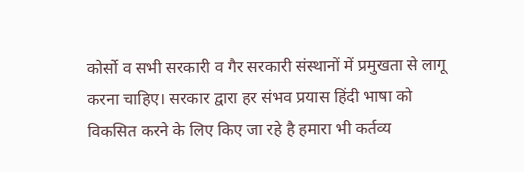कोर्सो व सभी सरकारी व गैर सरकारी संस्थानों में प्रमुखता से लागू करना चाहिए। सरकार द्वारा हर संभव प्रयास हिंदी भाषा को विकसित करने के लिए किए जा रहे है हमारा भी कर्तव्य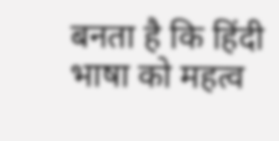बनता है कि हिंदी भाषा को महत्व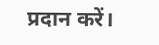प्रदान करें।